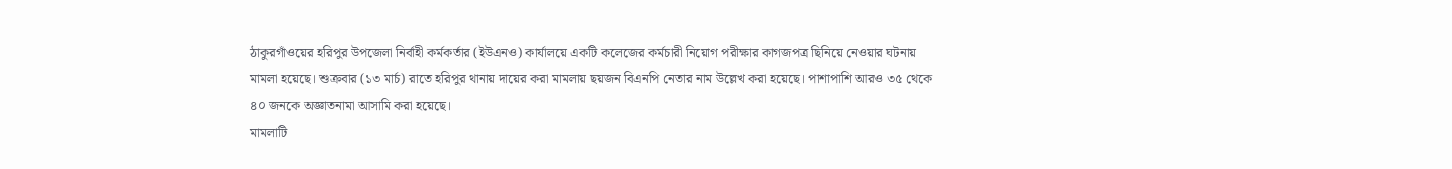ঠাকুরগাঁওয়ের হরিপুর উপজেলা নির্বাহী কর্মকর্তার (ইউএনও) কার্যালয়ে একটি কলেজের কর্মচারী নিয়োগ পরীক্ষার কাগজপত্র ছিনিয়ে নেওয়ার ঘটনায় মামলা হয়েছে। শুক্রবার (১৩ মার্চ) রাতে হরিপুর থানায় দায়ের করা মামলায় ছয়জন বিএনপি নেতার নাম উল্লেখ করা হয়েছে। পাশাপাশি আরও ৩৫ থেকে ৪০ জনকে অজ্ঞাতনামা আসামি করা হয়েছে।
মামলাটি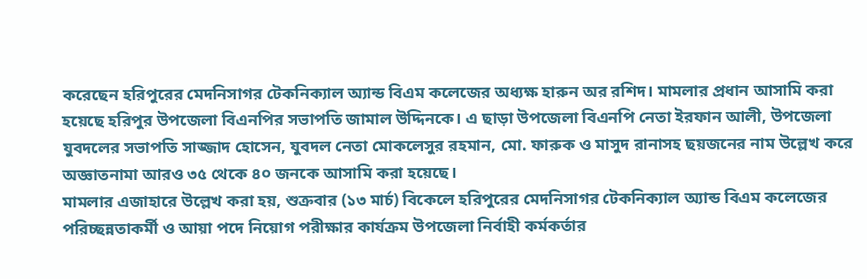করেছেন হরিপুরের মেদনিসাগর টেকনিক্যাল অ্যান্ড বিএম কলেজের অধ্যক্ষ হারুন অর রশিদ। মামলার প্রধান আসামি করা হয়েছে হরিপুর উপজেলা বিএনপির সভাপতি জামাল উদ্দিনকে। এ ছাড়া উপজেলা বিএনপি নেতা ইরফান আলী, উপজেলা যুবদলের সভাপতি সাজ্জাদ হোসেন, যুবদল নেতা মোকলেসুর রহমান, মো. ফারুক ও মাসুদ রানাসহ ছয়জনের নাম উল্লেখ করে অজ্ঞাতনামা আরও ৩৫ থেকে ৪০ জনকে আসামি করা হয়েছে।
মামলার এজাহারে উল্লেখ করা হয়, শুক্রবার (১৩ মার্চ) বিকেলে হরিপুরের মেদনিসাগর টেকনিক্যাল অ্যান্ড বিএম কলেজের পরিচ্ছন্নতাকর্মী ও আয়া পদে নিয়োগ পরীক্ষার কার্যক্রম উপজেলা নির্বাহী কর্মকর্তার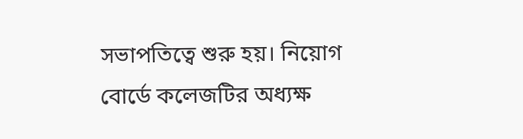সভাপতিত্বে শুরু হয়। নিয়োগ বোর্ডে কলেজটির অধ্যক্ষ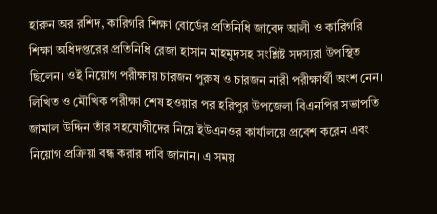হারুন অর রশিদ, কারিগরি শিক্ষা বোর্ডের প্রতিনিধি জাবেদ আলী ও কারিগরি শিক্ষা অধিদপ্তরের প্রতিনিধি রেজা হাসান মাহমুদসহ সংশ্লিষ্ট সদস্যরা উপস্থিত ছিলেন। ওই নিয়োগ পরীক্ষায় চারজন পুরুষ ও চারজন নারী পরীক্ষার্থী অংশ নেন।
লিখিত ও মৌখিক পরীক্ষা শেষ হওয়ার পর হরিপুর উপজেলা বিএনপির সভাপতি জামাল উদ্দিন তাঁর সহযোগীদের নিয়ে ইউএনওর কার্যালয়ে প্রবেশ করেন এবং নিয়োগ প্রক্রিয়া বন্ধ করার দাবি জানান। এ সময়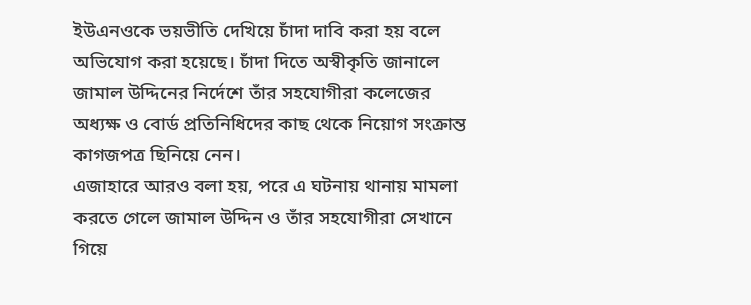ইউএনওকে ভয়ভীতি দেখিয়ে চাঁদা দাবি করা হয় বলে অভিযোগ করা হয়েছে। চাঁদা দিতে অস্বীকৃতি জানালে জামাল উদ্দিনের নির্দেশে তাঁর সহযোগীরা কলেজের অধ্যক্ষ ও বোর্ড প্রতিনিধিদের কাছ থেকে নিয়োগ সংক্রান্ত কাগজপত্র ছিনিয়ে নেন।
এজাহারে আরও বলা হয়, পরে এ ঘটনায় থানায় মামলা করতে গেলে জামাল উদ্দিন ও তাঁর সহযোগীরা সেখানে গিয়ে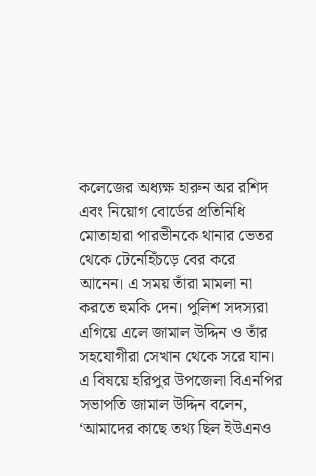কলেজের অধ্যক্ষ হারুন অর রশিদ এবং নিয়োগ বোর্ডের প্রতিনিধি মোতাহারা পারভীনকে থানার ভেতর থেকে টেনেহিঁচড়ে বের করে আনেন। এ সময় তাঁরা মামলা না করতে হুমকি দেন। পুলিশ সদস্যরা এগিয়ে এলে জামাল উদ্দিন ও তাঁর সহযোগীরা সেখান থেকে সরে যান।
এ বিষয়ে হরিপুর উপজেলা বিএনপির সভাপতি জামাল উদ্দিন বলেন, ‘আমাদের কাছে তথ্য ছিল ইউএনও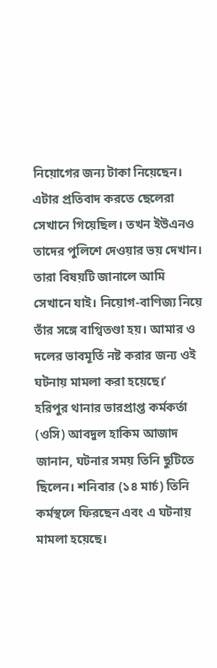নিয়োগের জন্য টাকা নিয়েছেন। এটার প্রতিবাদ করতে ছেলেরা সেখানে গিয়েছিল। তখন ইউএনও তাদের পুলিশে দেওয়ার ভয় দেখান। তারা বিষয়টি জানালে আমি সেখানে যাই। নিয়োগ-বাণিজ্য নিয়ে তাঁর সঙ্গে বাগ্বিতণ্ডা হয়। আমার ও দলের ভাবমূর্তি নষ্ট করার জন্য ওই ঘটনায় মামলা করা হয়েছে।’
হরিপুর থানার ভারপ্রাপ্ত কর্মকর্তা (ওসি) আবদুল হাকিম আজাদ জানান, ঘটনার সময় তিনি ছুটিতে ছিলেন। শনিবার (১৪ মার্চ) তিনি কর্মস্থলে ফিরছেন এবং এ ঘটনায় মামলা হয়েছে।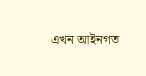এখন আইনগত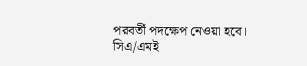পরবর্তী পদক্ষেপ নেওয়া হবে।
সিএ/এমই